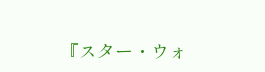『スター・ウォ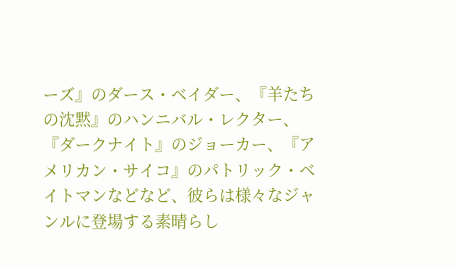ーズ』のダース・ベイダー、『羊たちの沈黙』のハンニバル・レクター、『ダークナイト』のジョーカー、『アメリカン・サイコ』のパトリック・ベイトマンなどなど、彼らは様々なジャンルに登場する素晴らし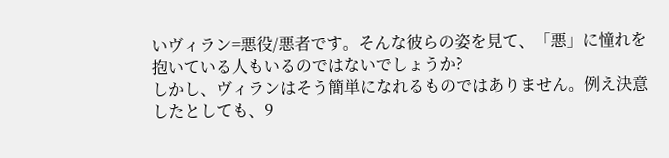いヴィラン=悪役/悪者です。そんな彼らの姿を見て、「悪」に憧れを抱いている人もいるのではないでしょうか?
しかし、ヴィランはそう簡単になれるものではありません。例え決意したとしても、9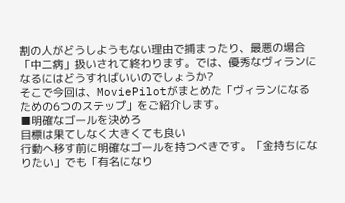割の人がどうしようもない理由で捕まったり、最悪の場合「中二病」扱いされて終わります。では、優秀なヴィランになるにはどうすればいいのでしょうか?
そこで今回は、MoviePilotがまとめた「ヴィランになるための6つのステップ」をご紹介します。
■明確なゴールを決めろ
目標は果てしなく大きくても良い
行動へ移す前に明確なゴールを持つべきです。「金持ちになりたい」でも「有名になり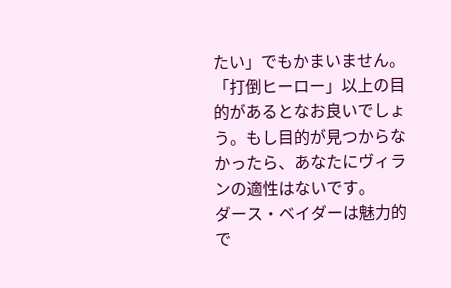たい」でもかまいません。「打倒ヒーロー」以上の目的があるとなお良いでしょう。もし目的が見つからなかったら、あなたにヴィランの適性はないです。
ダース・ベイダーは魅力的で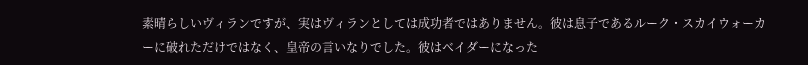素晴らしいヴィランですが、実はヴィランとしては成功者ではありません。彼は息子であるルーク・スカイウォーカーに破れただけではなく、皇帝の言いなりでした。彼はベイダーになった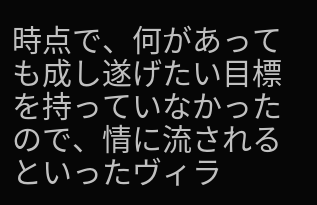時点で、何があっても成し遂げたい目標を持っていなかったので、情に流されるといったヴィラ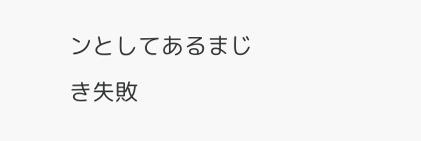ンとしてあるまじき失敗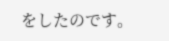をしたのです。